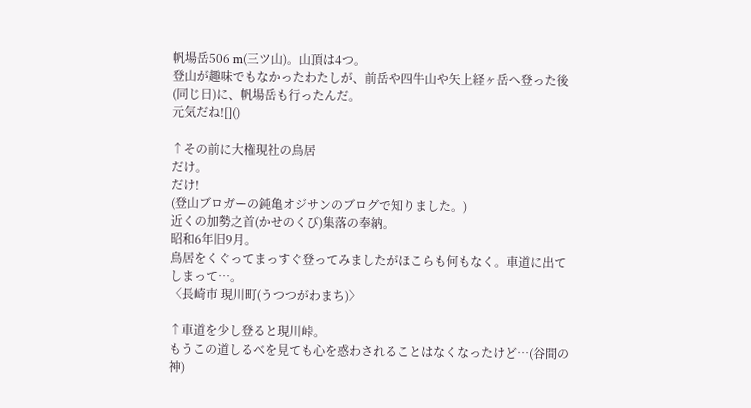帆場岳506 m(三ツ山)。山頂は4つ。
登山が趣味でもなかったわたしが、前岳や四牛山や矢上経ヶ岳へ登った後(同じ日)に、帆場岳も行ったんだ。
元気だね![]()

↑その前に大権現社の鳥居
だけ。
だけ!
(登山ブロガーの鈍亀オジサンのブログで知りました。)
近くの加勢之首(かせのくび)集落の奉納。
昭和6年旧9月。
鳥居をくぐってまっすぐ登ってみましたがほこらも何もなく。車道に出てしまって…。
〈長崎市 現川町(うつつがわまち)〉

↑車道を少し登ると現川峠。
もうこの道しるべを見ても心を惑わされることはなくなったけど…(谷間の神)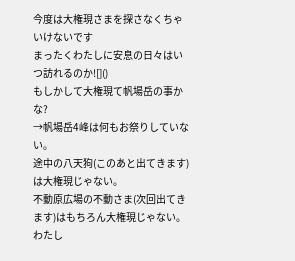今度は大権現さまを探さなくちゃいけないです
まったくわたしに安息の日々はいつ訪れるのか![]()
もしかして大権現て帆場岳の事かな?
→帆場岳4峰は何もお祭りしていない。
途中の八天狗(このあと出てきます)は大権現じゃない。
不動原広場の不動さま(次回出てきます)はもちろん大権現じゃない。
わたし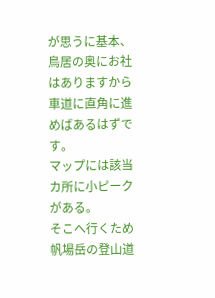が思うに基本、鳥居の奥にお社はありますから車道に直角に進めばあるはずです。
マップには該当カ所に小ピークがある。
そこへ行くため帆場岳の登山道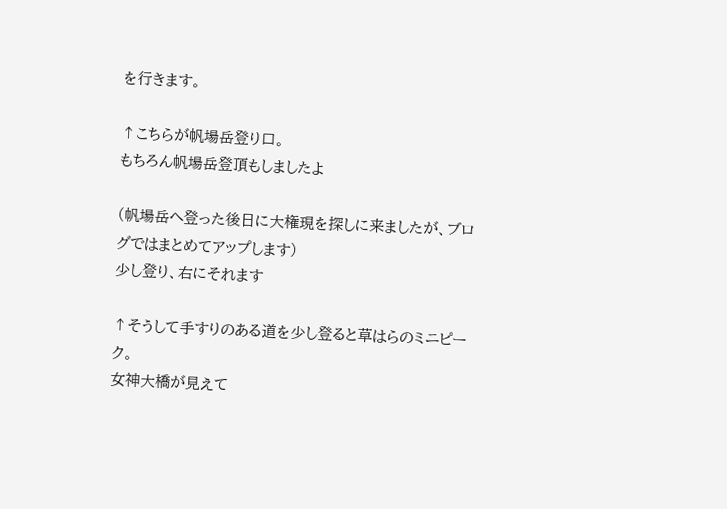を行きます。

↑こちらが帆場岳登り口。
もちろん帆場岳登頂もしましたよ

(帆場岳へ登った後日に大権現を探しに来ましたが、ブログではまとめてアップします)
少し登り、右にそれます

↑そうして手すりのある道を少し登ると草はらのミニピーク。
女神大橋が見えて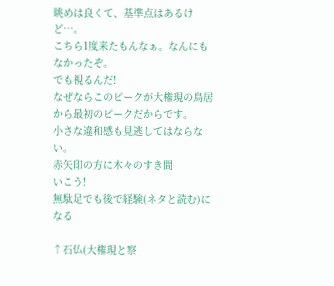眺めは良くて、基準点はあるけど…。
こちら1度来たもんなぁ。なんにもなかったぞ。
でも視るんだ!
なぜならこのピークが大権現の鳥居から最初のピークだからです。
小さな違和感も見逃してはならない。
赤矢印の方に木々のすき間
いこう!
無駄足でも後で経験(ネタと読む)になる

↑石仏(大権現と察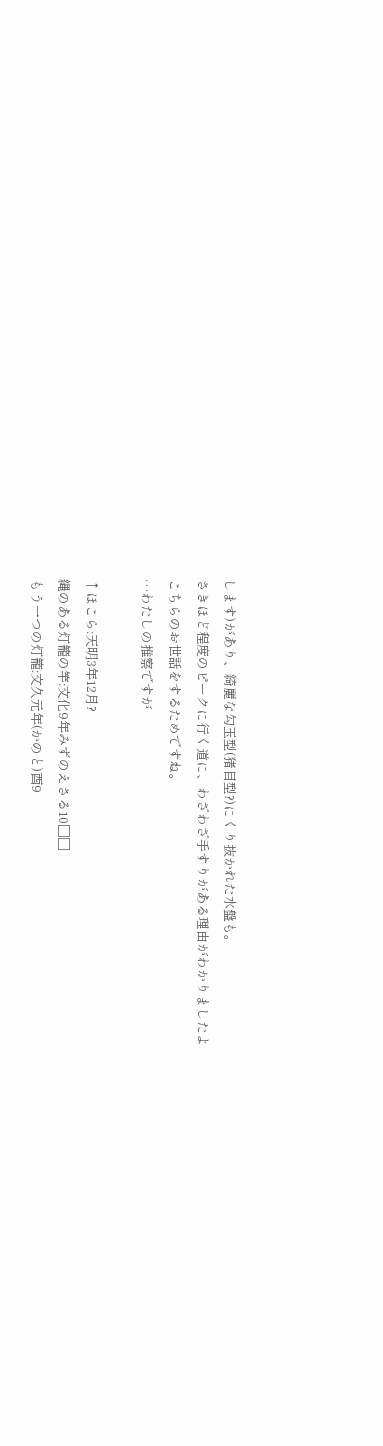します)があり、綺麗な勾玉型(猪目型?)にくり抜かれた水盤も。
さきほど程度のピークに行く道に、わざわざ手すりがある理由がわかりましたよ
こちらのお世話をするためですね。
…わたしの推察ですが

↑ほこら:天明3年12月?
縄のある灯籠の竿:文化9年みずのえさる10□□
もう一つの灯籠:文久元年(かのと)酉9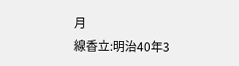月
線香立:明治40年3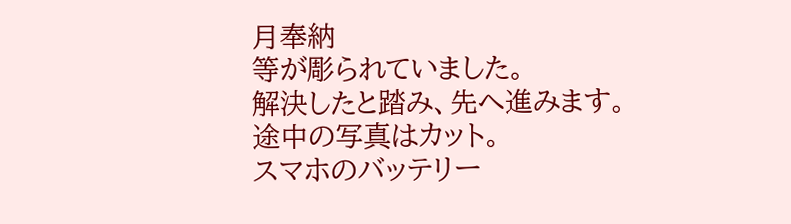月奉納
等が彫られていました。
解決したと踏み、先へ進みます。
途中の写真はカット。
スマホのバッテリー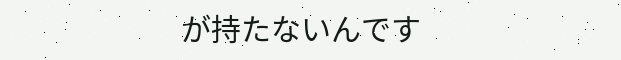が持たないんです